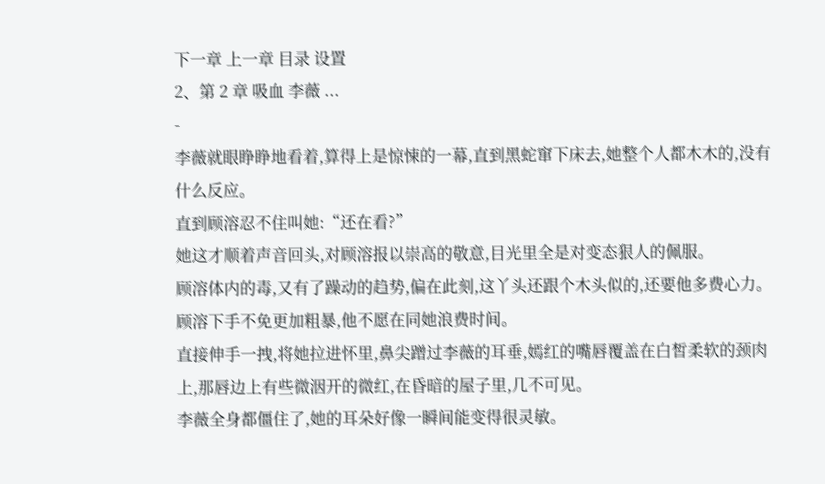下一章 上一章 目录 设置
2、第 2 章 吸血 李薇 ...
-
李薇就眼睁睁地看着,算得上是惊悚的一幕,直到黑蛇窜下床去,她整个人都木木的,没有什么反应。
直到顾溶忍不住叫她:“还在看?”
她这才顺着声音回头,对顾溶报以崇高的敬意,目光里全是对变态狠人的佩服。
顾溶体内的毒,又有了躁动的趋势,偏在此刻,这丫头还跟个木头似的,还要他多费心力。
顾溶下手不免更加粗暴,他不愿在同她浪费时间。
直接伸手一拽,将她拉进怀里,鼻尖蹭过李薇的耳垂,嫣红的嘴唇覆盖在白皙柔软的颈肉上,那唇边上有些微洇开的微红,在昏暗的屋子里,几不可见。
李薇全身都僵住了,她的耳朵好像一瞬间能变得很灵敏。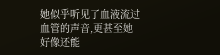她似乎听见了血液流过血管的声音,更甚至她好像还能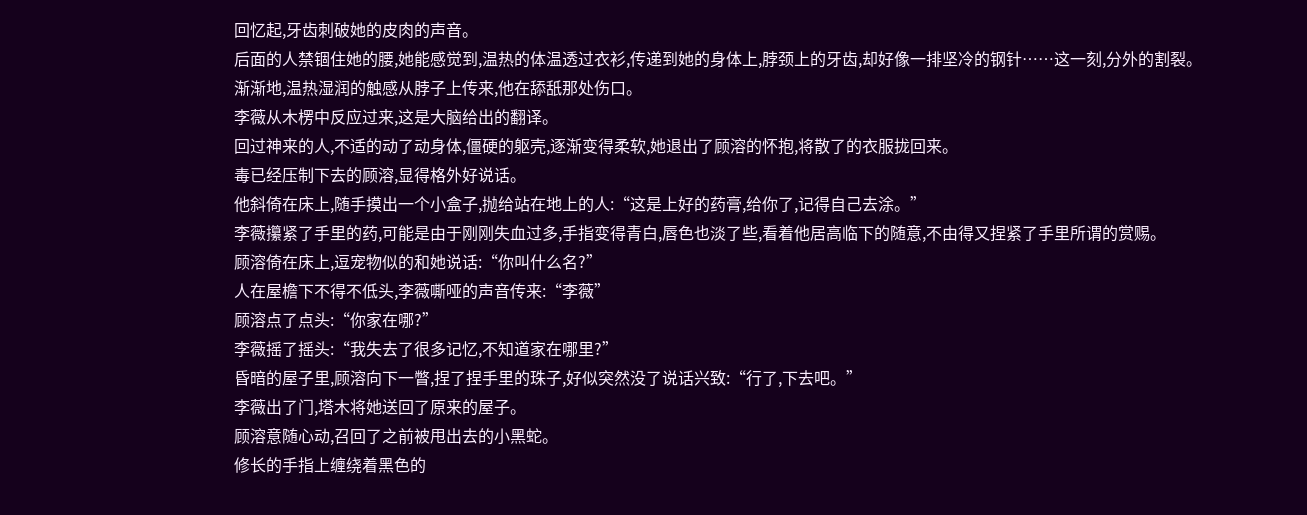回忆起,牙齿刺破她的皮肉的声音。
后面的人禁锢住她的腰,她能感觉到,温热的体温透过衣衫,传递到她的身体上,脖颈上的牙齿,却好像一排坚冷的钢针……这一刻,分外的割裂。
渐渐地,温热湿润的触感从脖子上传来,他在舔舐那处伤口。
李薇从木楞中反应过来,这是大脑给出的翻译。
回过神来的人,不适的动了动身体,僵硬的躯壳,逐渐变得柔软,她退出了顾溶的怀抱,将散了的衣服拢回来。
毒已经压制下去的顾溶,显得格外好说话。
他斜倚在床上,随手摸出一个小盒子,抛给站在地上的人:“这是上好的药膏,给你了,记得自己去涂。”
李薇攥紧了手里的药,可能是由于刚刚失血过多,手指变得青白,唇色也淡了些,看着他居高临下的随意,不由得又捏紧了手里所谓的赏赐。
顾溶倚在床上,逗宠物似的和她说话:“你叫什么名?”
人在屋檐下不得不低头,李薇嘶哑的声音传来:“李薇”
顾溶点了点头:“你家在哪?”
李薇摇了摇头:“我失去了很多记忆,不知道家在哪里?”
昏暗的屋子里,顾溶向下一瞥,捏了捏手里的珠子,好似突然没了说话兴致:“行了,下去吧。”
李薇出了门,塔木将她送回了原来的屋子。
顾溶意随心动,召回了之前被甩出去的小黑蛇。
修长的手指上缠绕着黑色的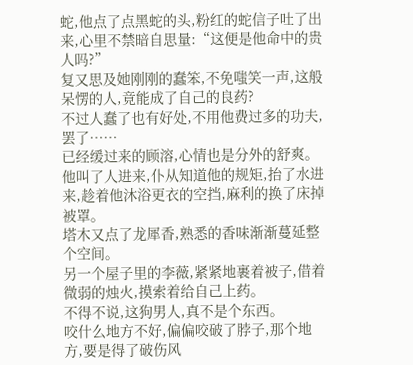蛇,他点了点黑蛇的头,粉红的蛇信子吐了出来,心里不禁暗自思量:“这便是他命中的贵人吗?”
复又思及她刚刚的蠢笨,不免嗤笑一声,这般呆愣的人,竟能成了自己的良药?
不过人蠢了也有好处,不用他费过多的功夫,罢了……
已经缓过来的顾溶,心情也是分外的舒爽。
他叫了人进来,仆从知道他的规矩,抬了水进来,趁着他沐浴更衣的空挡,麻利的换了床掉被罩。
塔木又点了龙犀香,熟悉的香味渐渐蔓延整个空间。
另一个屋子里的李薇,紧紧地裹着被子,借着微弱的烛火,摸索着给自己上药。
不得不说,这狗男人,真不是个东西。
咬什么地方不好,偏偏咬破了脖子,那个地方,要是得了破伤风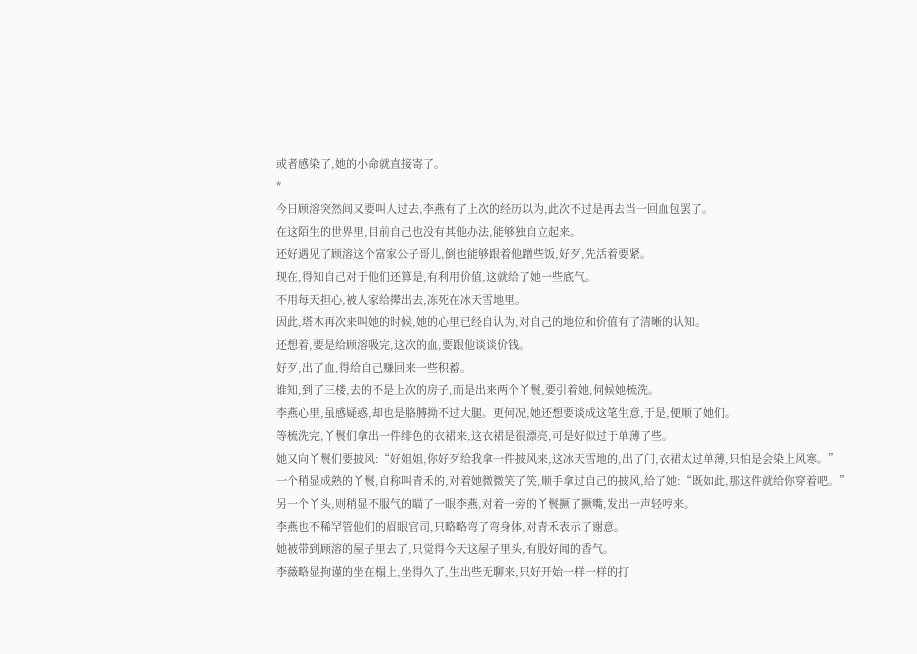或者感染了,她的小命就直接寄了。
*
今日顾溶突然间又要叫人过去,李燕有了上次的经历以为,此次不过是再去当一回血包罢了。
在这陌生的世界里,目前自己也没有其他办法,能够独自立起来。
还好遇见了顾溶这个富家公子哥儿,倒也能够跟着他蹭些饭,好歹,先活着要紧。
现在,得知自己对于他们还算是,有利用价值,这就给了她一些底气。
不用每天担心,被人家给撵出去,冻死在冰天雪地里。
因此,塔木再次来叫她的时候,她的心里已经自认为,对自己的地位和价值有了清晰的认知。
还想着,要是给顾溶吸完,这次的血,要跟他谈谈价钱。
好歹,出了血,得给自己赚回来一些积蓄。
谁知,到了三楼,去的不是上次的房子,而是出来两个丫鬟,要引着她,伺候她梳洗。
李燕心里,虽感疑惑,却也是胳膊拗不过大腿。更何况,她还想要谈成这笔生意,于是,便顺了她们。
等梳洗完,丫鬟们拿出一件绯色的衣裙来,这衣裙是很漂亮,可是好似过于单薄了些。
她又向丫鬟们要披风:“好姐姐,你好歹给我拿一件披风来,这冰天雪地的,出了门,衣裙太过单薄,只怕是会染上风寒。”
一个稍显成熟的丫鬟,自称叫青禾的,对着她微微笑了笑,顺手拿过自己的披风,给了她:“既如此,那这件就给你穿着吧。”
另一个丫头,则稍显不服气的瞄了一眼李燕,对着一旁的丫鬟撅了撅嘴,发出一声轻哼来。
李燕也不稀罕管他们的眉眼官司,只略略弯了弯身体,对青禾表示了谢意。
她被带到顾溶的屋子里去了,只觉得今天这屋子里头,有股好闻的香气。
李薇略显拘谨的坐在榻上,坐得久了,生出些无聊来,只好开始一样一样的打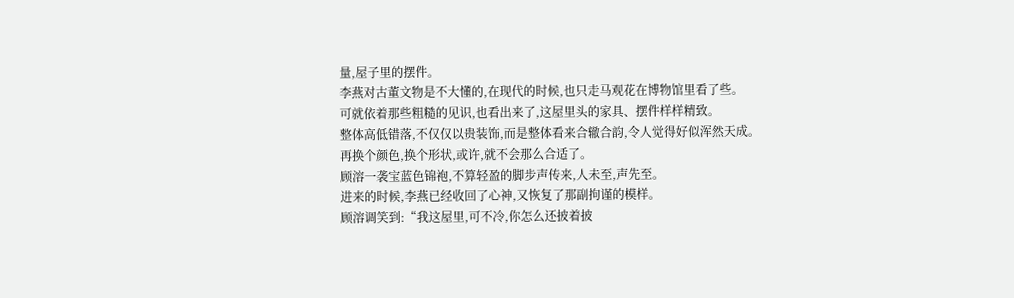量,屋子里的摆件。
李燕对古董文物是不大懂的,在现代的时候,也只走马观花在博物馆里看了些。
可就依着那些粗糙的见识,也看出来了,这屋里头的家具、摆件样样精致。
整体高低错落,不仅仅以贵装饰,而是整体看来合辙合韵,令人觉得好似浑然天成。
再换个颜色,换个形状,或许,就不会那么合适了。
顾溶一袭宝蓝色锦袍,不算轻盈的脚步声传来,人未至,声先至。
进来的时候,李燕已经收回了心神,又恢复了那副拘谨的模样。
顾溶调笑到:“我这屋里,可不冷,你怎么还披着披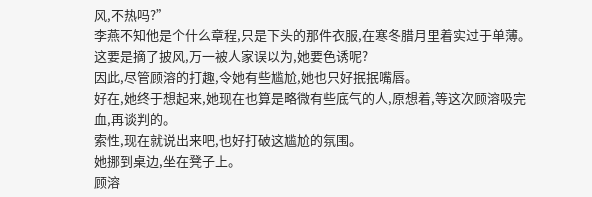风,不热吗?”
李燕不知他是个什么章程,只是下头的那件衣服,在寒冬腊月里着实过于单薄。
这要是摘了披风,万一被人家误以为,她要色诱呢?
因此,尽管顾溶的打趣,令她有些尴尬,她也只好抿抿嘴唇。
好在,她终于想起来,她现在也算是略微有些底气的人,原想着,等这次顾溶吸完血,再谈判的。
索性,现在就说出来吧,也好打破这尴尬的氛围。
她挪到桌边,坐在凳子上。
顾溶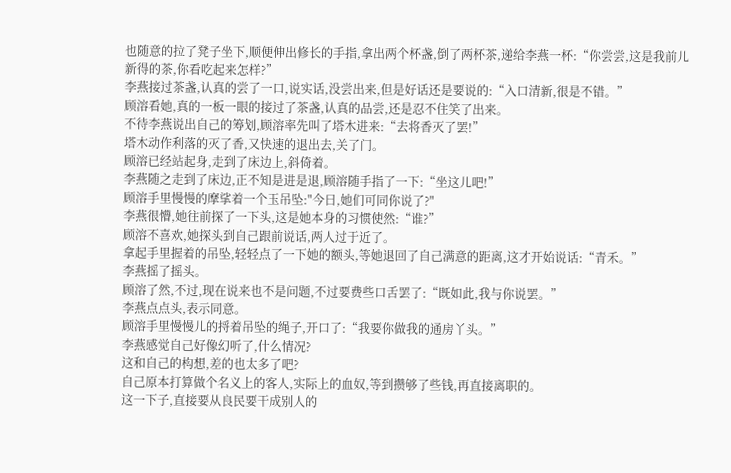也随意的拉了凳子坐下,顺便伸出修长的手指,拿出两个杯盏,倒了两杯茶,递给李燕一杯:“你尝尝,这是我前儿新得的茶,你看吃起来怎样?”
李燕接过茶盏,认真的尝了一口,说实话,没尝出来,但是好话还是要说的:“入口清新,很是不错。”
顾溶看她,真的一板一眼的接过了茶盏,认真的品尝,还是忍不住笑了出来。
不待李燕说出自己的筹划,顾溶率先叫了塔木进来:“去将香灭了罢!”
塔木动作利落的灭了香,又快速的退出去,关了门。
顾溶已经站起身,走到了床边上,斜倚着。
李燕随之走到了床边,正不知是进是退,顾溶随手指了一下:“坐这儿吧!”
顾溶手里慢慢的摩挲着一个玉吊坠:"今日,她们可同你说了?"
李燕很懵,她往前探了一下头,这是她本身的习惯使然:“谁?”
顾溶不喜欢,她探头到自己跟前说话,两人过于近了。
拿起手里握着的吊坠,轻轻点了一下她的额头,等她退回了自己满意的距离,这才开始说话:“青禾。”
李燕摇了摇头。
顾溶了然,不过,现在说来也不是问题,不过要费些口舌罢了:“既如此,我与你说罢。”
李燕点点头,表示同意。
顾溶手里慢慢儿的捋着吊坠的绳子,开口了:“我要你做我的通房丫头。”
李燕感觉自己好像幻听了,什么情况?
这和自己的构想,差的也太多了吧?
自己原本打算做个名义上的客人,实际上的血奴,等到攒够了些钱,再直接离职的。
这一下子,直接要从良民要干成别人的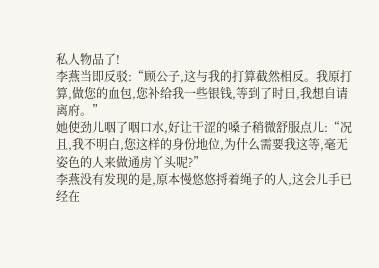私人物品了!
李燕当即反驳:“顾公子,这与我的打算截然相反。我原打算,做您的血包,您补给我一些银钱,等到了时日,我想自请离府。”
她使劲儿咽了咽口水,好让干涩的嗓子稍微舒服点儿:“况且,我不明白,您这样的身份地位,为什么需要我这等,毫无姿色的人来做通房丫头呢?”
李燕没有发现的是,原本慢悠悠捋着绳子的人,这会儿手已经在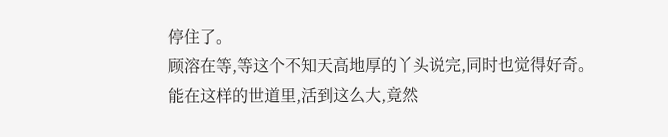停住了。
顾溶在等,等这个不知天高地厚的丫头说完,同时也觉得好奇。
能在这样的世道里,活到这么大,竟然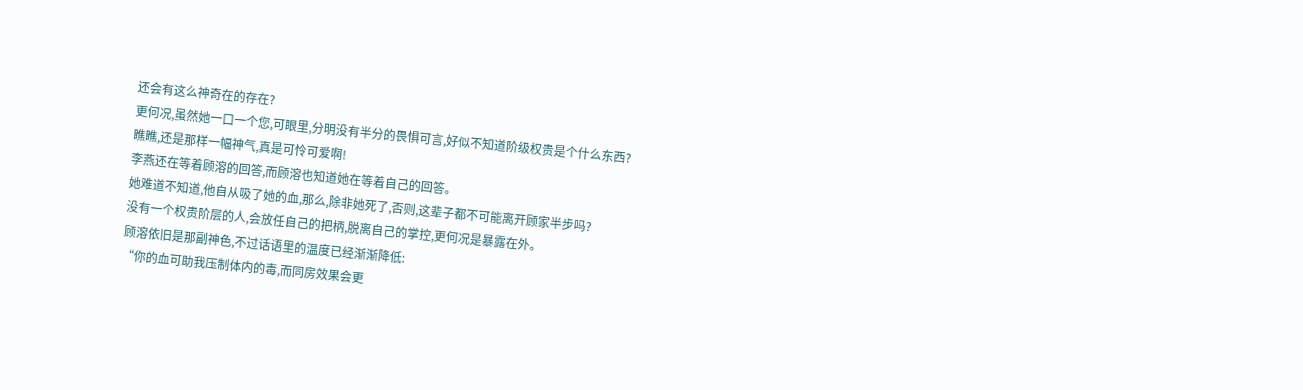还会有这么神奇在的存在?
更何况,虽然她一口一个您,可眼里,分明没有半分的畏惧可言,好似不知道阶级权贵是个什么东西?
瞧瞧,还是那样一幅神气,真是可怜可爱啊!
李燕还在等着顾溶的回答,而顾溶也知道她在等着自己的回答。
她难道不知道,他自从吸了她的血,那么,除非她死了,否则,这辈子都不可能离开顾家半步吗?
没有一个权贵阶层的人,会放任自己的把柄,脱离自己的掌控,更何况是暴露在外。
顾溶依旧是那副神色,不过话语里的温度已经渐渐降低:
“你的血可助我压制体内的毒,而同房效果会更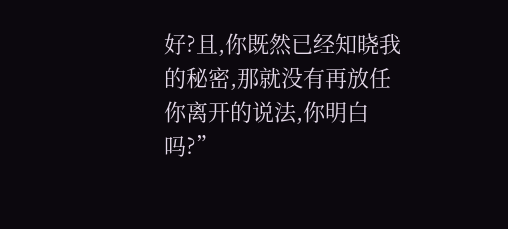好?且,你既然已经知晓我的秘密,那就没有再放任你离开的说法,你明白吗?”